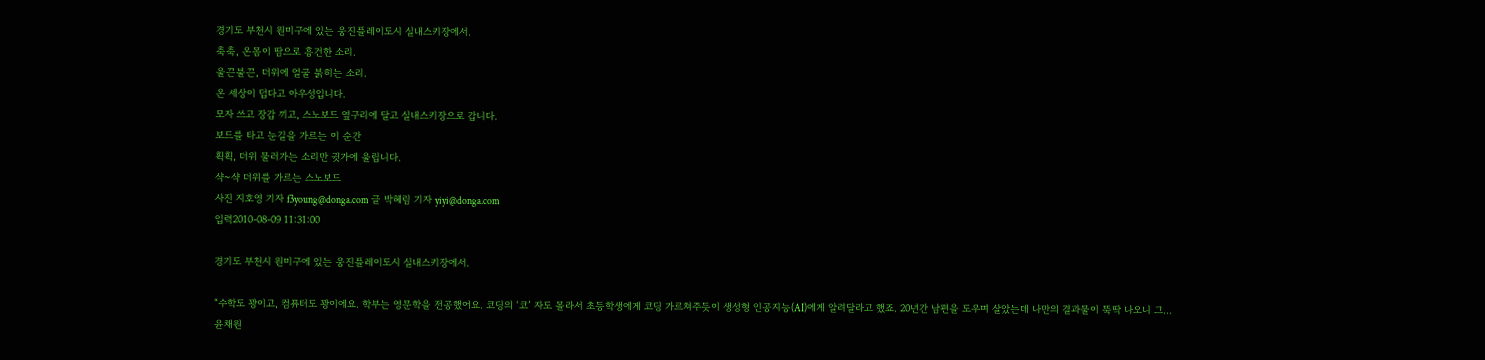경기도 부천시 원미구에 있는 웅진플레이도시 실내스키장에서.
축축, 온몸이 땀으로 흥건한 소리.
울끈불끈, 더위에 얼굴 붉히는 소리.
온 세상이 덥다고 아우성입니다.
모자 쓰고 장갑 끼고, 스노보드 옆구리에 달고 실내스키장으로 갑니다.
보드를 타고 눈길을 가르는 이 순간
휙휙, 더위 물러가는 소리만 귓가에 울립니다.
샥~샥 더위를 가르는 스노보드
사진 지호영 기자 f3young@donga.com 글 박혜림 기자 yiyi@donga.com
입력2010-08-09 11:31:00

경기도 부천시 원미구에 있는 웅진플레이도시 실내스키장에서.

“수학도 꽝이고, 컴퓨터도 꽝이에요. 학부는 영문학을 전공했어요. 코딩의 ‘코’ 자도 몰라서 초등학생에게 코딩 가르쳐주듯이 생성형 인공지능(AI)에게 알려달라고 했죠. 20년간 남편을 도우며 살았는데 나만의 결과물이 뚝딱 나오니 그…
윤채원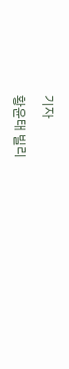기자

황윤태 빌리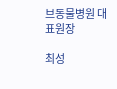브동물병원 대표원장

최성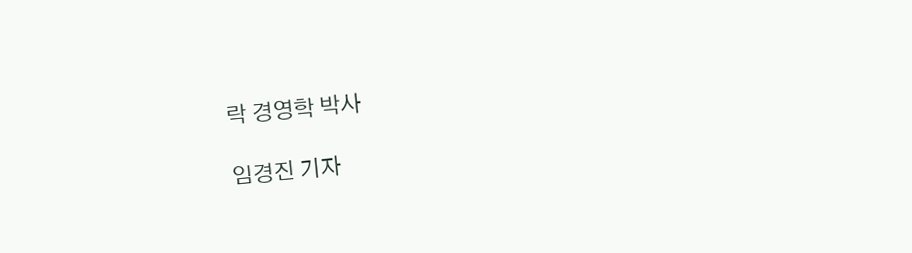락 경영학 박사

임경진 기자